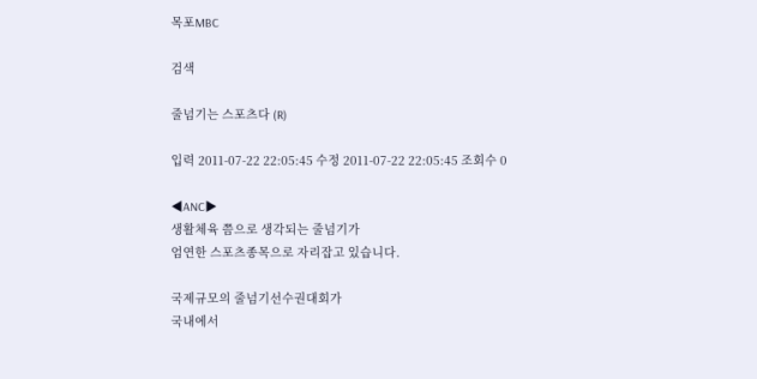목포MBC

검색

줄넘기는 스포츠다 (R)

입력 2011-07-22 22:05:45 수정 2011-07-22 22:05:45 조회수 0

◀ANC▶
생활체육 쯤으로 생각되는 줄넘기가
엄연한 스포츠종목으로 자리잡고 있습니다.

국제규모의 줄넘기선수권대회가
국내에서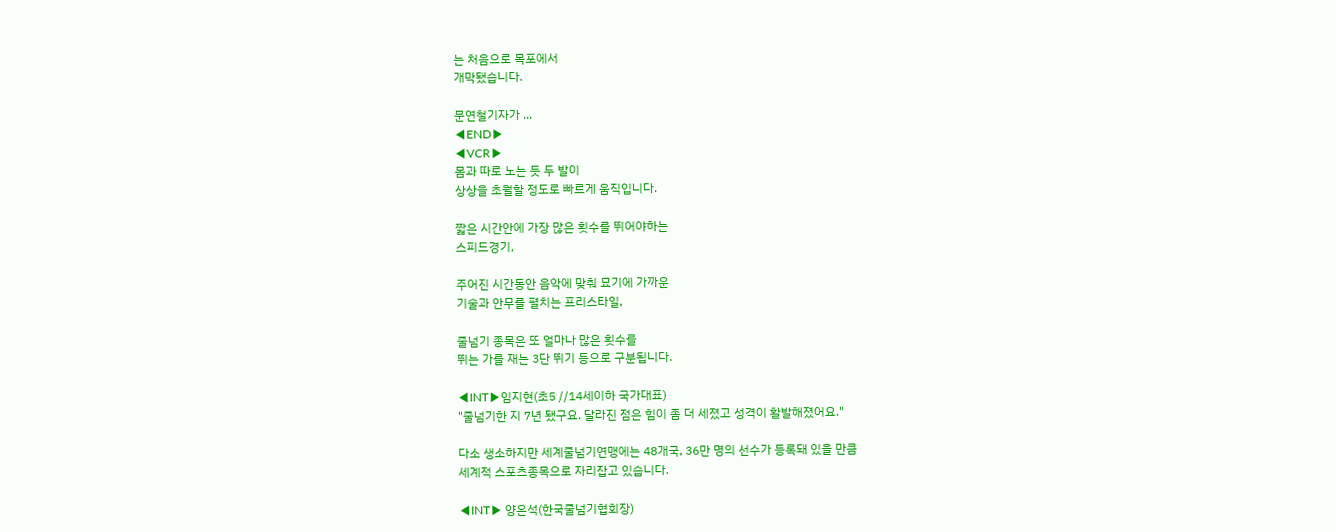는 처음으로 목포에서
개막됐습니다.

문연철기자가 ...
◀END▶
◀VCR▶
몸과 따로 노는 듯 두 발이
상상을 초월할 정도로 빠르게 움직입니다.

짧은 시간안에 가장 많은 횟수를 뛰어야하는
스피드경기,

주어진 시간동안 음악에 맞춰 묘기에 가까운
기술과 안무를 펼치는 프리스타일,

줄넘기 종목은 또 얼마나 많은 횟수를
뛰는 가를 재는 3단 뛰기 등으로 구분됩니다.

◀INT▶임지현(초5 //14세이하 국가대표)
"줄넘기한 지 7년 됐구요. 달라진 점은 힘이 좀 더 세졌고 성격이 활발해졌어요."

다소 생소하지만 세계줄넘기연맹에는 48개국, 36만 명의 선수가 등록돼 있을 만큼
세계적 스포츠종목으로 자리잡고 있습니다.

◀INT▶ 양은석(한국줄넘기협회장)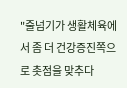"줄넘기가 생활체육에서 좀 더 건강증진쪽으로 촛점을 맞추다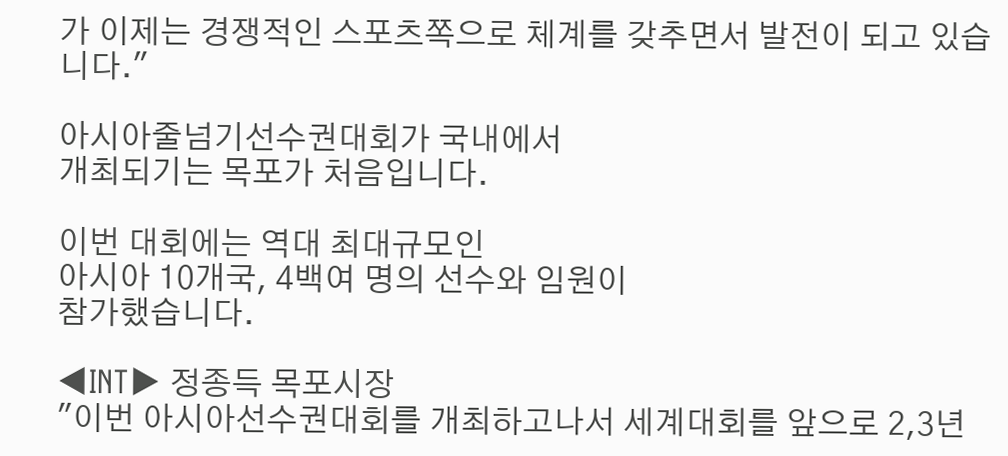가 이제는 경쟁적인 스포츠쪽으로 체계를 갖추면서 발전이 되고 있습니다."

아시아줄넘기선수권대회가 국내에서
개최되기는 목포가 처음입니다.

이번 대회에는 역대 최대규모인
아시아 10개국, 4백여 명의 선수와 임원이
참가했습니다.

◀INT▶ 정종득 목포시장
"이번 아시아선수권대회를 개최하고나서 세계대회를 앞으로 2,3년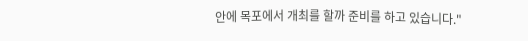안에 목포에서 개최를 할까 준비를 하고 있습니다."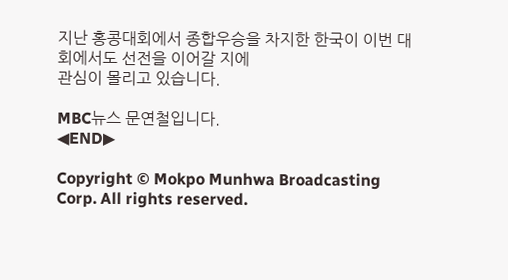지난 홍콩대회에서 종합우승을 차지한 한국이 이번 대회에서도 선전을 이어갈 지에
관심이 몰리고 있습니다.

MBC뉴스 문연철입니다.
◀END▶

Copyright © Mokpo Munhwa Broadcasting Corp. All rights reserved.